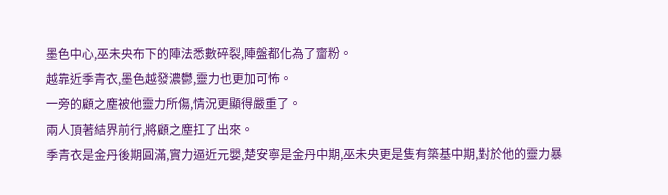墨色中心,巫未央布下的陣法悉數碎裂,陣盤都化為了齏粉。
越靠近季青衣,墨色越發濃鬱,靈力也更加可怖。
一旁的顧之塵被他靈力所傷,情況更顯得嚴重了。
兩人頂著結界前行,將顧之塵扛了出來。
季青衣是金丹後期圓滿,實力逼近元嬰,楚安寧是金丹中期,巫未央更是隻有築基中期,對於他的靈力暴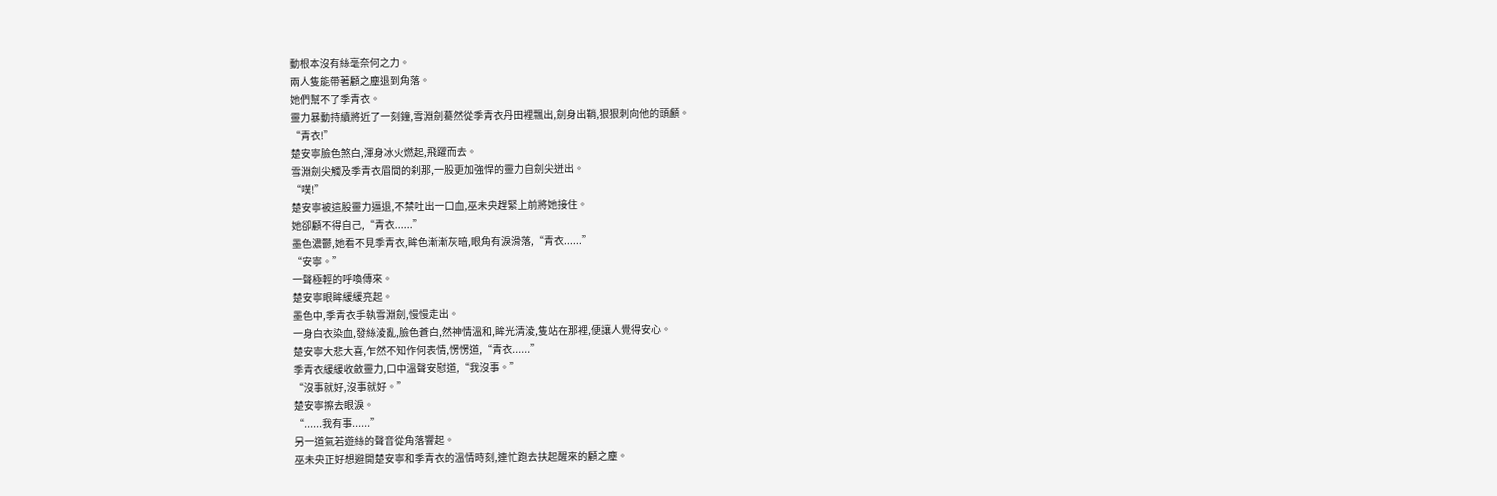動根本沒有絲毫奈何之力。
兩人隻能帶著顧之塵退到角落。
她們幫不了季青衣。
靈力暴動持續將近了一刻鐘,雪淵劍驀然從季青衣丹田裡飄出,劍身出鞘,狠狠刺向他的頭顱。
“青衣!”
楚安寧臉色煞白,渾身冰火燃起,飛躍而去。
雪淵劍尖觸及季青衣眉間的刹那,一股更加強悍的靈力自劍尖迸出。
“噗!”
楚安寧被這股靈力逼退,不禁吐出一口血,巫未央趕緊上前將她接住。
她卻顧不得自己,“青衣......”
墨色濃鬱,她看不見季青衣,眸色漸漸灰暗,眼角有淚滑落,“青衣......”
“安寧。”
一聲極輕的呼喚傳來。
楚安寧眼眸緩緩亮起。
墨色中,季青衣手執雪淵劍,慢慢走出。
一身白衣染血,發絲淩亂,臉色蒼白,然神情溫和,眸光清淩,隻站在那裡,便讓人覺得安心。
楚安寧大悲大喜,乍然不知作何表情,愣愣道,“青衣......”
季青衣緩緩收斂靈力,口中溫聲安慰道,“我沒事。”
“沒事就好,沒事就好。”
楚安寧擦去眼淚。
“......我有事......”
另一道氣若遊絲的聲音從角落響起。
巫未央正好想避開楚安寧和季青衣的溫情時刻,連忙跑去扶起醒來的顧之塵。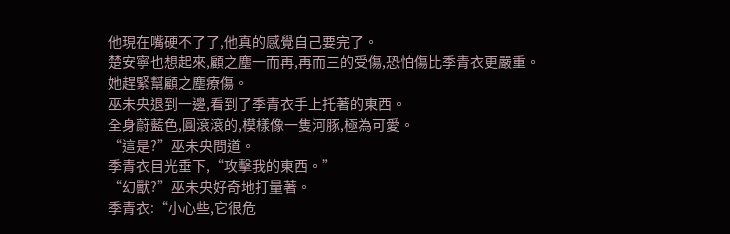他現在嘴硬不了了,他真的感覺自己要完了。
楚安寧也想起來,顧之塵一而再,再而三的受傷,恐怕傷比季青衣更嚴重。
她趕緊幫顧之塵療傷。
巫未央退到一邊,看到了季青衣手上托著的東西。
全身蔚藍色,圓滾滾的,模樣像一隻河豚,極為可愛。
“這是?”巫未央問道。
季青衣目光垂下,“攻擊我的東西。”
“幻獸?”巫未央好奇地打量著。
季青衣:“小心些,它很危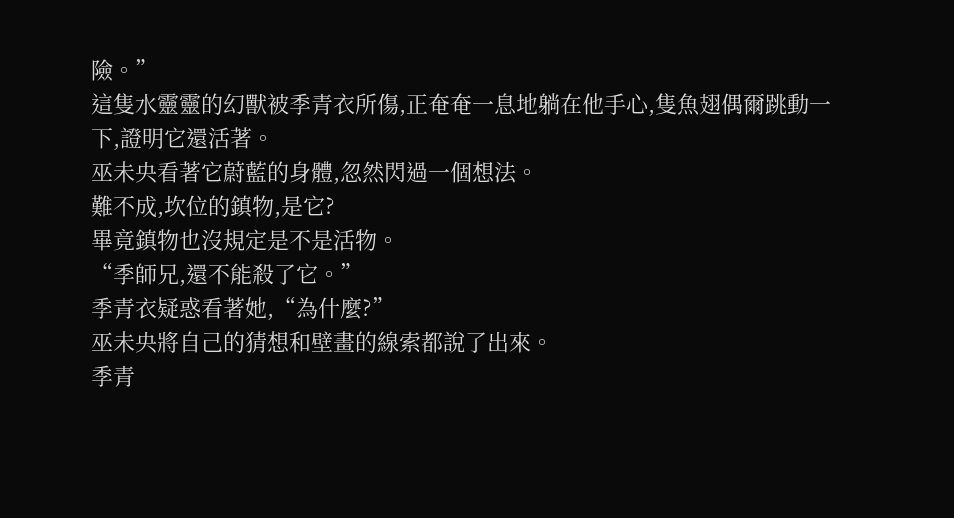險。”
這隻水靈靈的幻獸被季青衣所傷,正奄奄一息地躺在他手心,隻魚翅偶爾跳動一下,證明它還活著。
巫未央看著它蔚藍的身體,忽然閃過一個想法。
難不成,坎位的鎮物,是它?
畢竟鎮物也沒規定是不是活物。
“季師兄,還不能殺了它。”
季青衣疑惑看著她,“為什麼?”
巫未央將自己的猜想和壁畫的線索都說了出來。
季青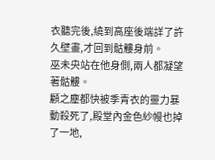衣聽完後,繞到高座後端詳了許久壁畫,才回到骷髏身前。
巫未央站在他身側,兩人都凝望著骷髏。
顧之塵都快被季青衣的靈力暴動殺死了,殿堂內金色紗幔也掉了一地,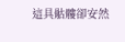這具骷髏卻安然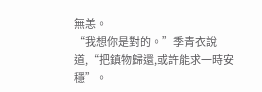無恙。
“我想你是對的。”季青衣說道,“把鎮物歸還,或許能求一時安穩”。